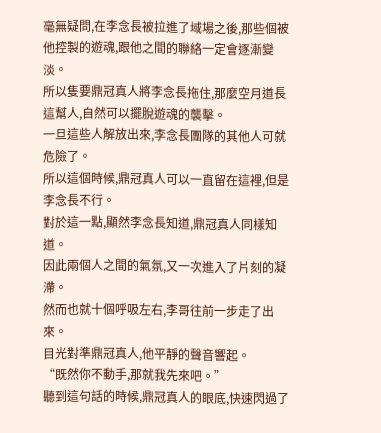毫無疑問,在李念長被拉進了域場之後,那些個被他控製的遊魂,跟他之間的聯絡一定會逐漸變淡。
所以隻要鼎冠真人將李念長拖住,那麼空月道長這幫人,自然可以擺脫遊魂的襲擊。
一旦這些人解放出來,李念長團隊的其他人可就危險了。
所以這個時候,鼎冠真人可以一直留在這裡,但是李念長不行。
對於這一點,顯然李念長知道,鼎冠真人同樣知道。
因此兩個人之間的氣氛,又一次進入了片刻的凝滯。
然而也就十個呼吸左右,李哥往前一步走了出來。
目光對準鼎冠真人,他平靜的聲音響起。
“既然你不動手,那就我先來吧。”
聽到這句話的時候,鼎冠真人的眼底,快速閃過了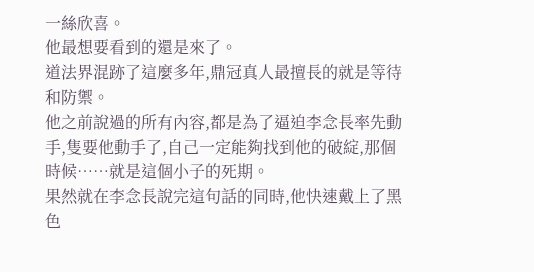一絲欣喜。
他最想要看到的還是來了。
道法界混跡了這麼多年,鼎冠真人最擅長的就是等待和防禦。
他之前說過的所有內容,都是為了逼迫李念長率先動手,隻要他動手了,自己一定能夠找到他的破綻,那個時候……就是這個小子的死期。
果然就在李念長說完這句話的同時,他快速戴上了黑色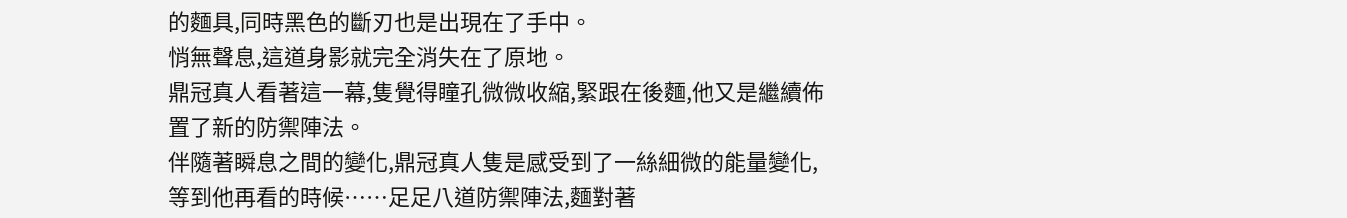的麵具,同時黑色的斷刃也是出現在了手中。
悄無聲息,這道身影就完全消失在了原地。
鼎冠真人看著這一幕,隻覺得瞳孔微微收縮,緊跟在後麵,他又是繼續佈置了新的防禦陣法。
伴隨著瞬息之間的變化,鼎冠真人隻是感受到了一絲細微的能量變化,等到他再看的時候……足足八道防禦陣法,麵對著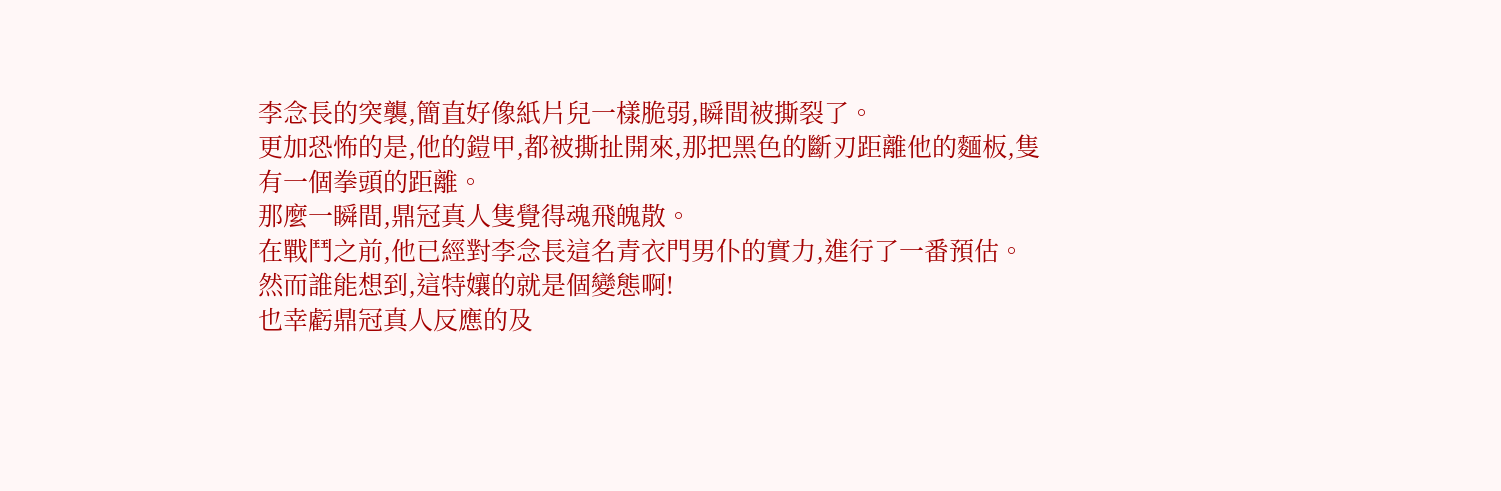李念長的突襲,簡直好像紙片兒一樣脆弱,瞬間被撕裂了。
更加恐怖的是,他的鎧甲,都被撕扯開來,那把黑色的斷刃距離他的麵板,隻有一個拳頭的距離。
那麼一瞬間,鼎冠真人隻覺得魂飛魄散。
在戰鬥之前,他已經對李念長這名青衣門男仆的實力,進行了一番預估。
然而誰能想到,這特孃的就是個變態啊!
也幸虧鼎冠真人反應的及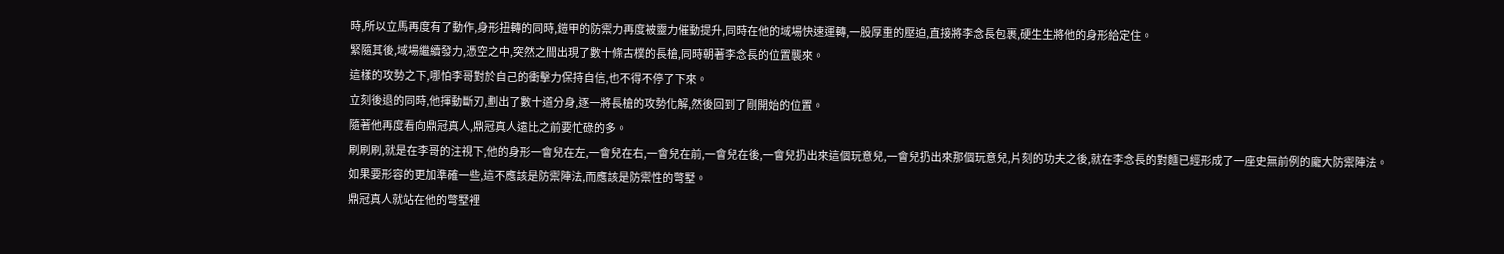時,所以立馬再度有了動作,身形扭轉的同時,鎧甲的防禦力再度被靈力催動提升,同時在他的域場快速運轉,一股厚重的壓迫,直接將李念長包裹,硬生生將他的身形給定住。
緊隨其後,域場繼續發力,憑空之中,突然之間出現了數十條古樸的長槍,同時朝著李念長的位置襲來。
這樣的攻勢之下,哪怕李哥對於自己的衝擊力保持自信,也不得不停了下來。
立刻後退的同時,他揮動斷刃,劃出了數十道分身,逐一將長槍的攻勢化解,然後回到了剛開始的位置。
隨著他再度看向鼎冠真人,鼎冠真人遠比之前要忙碌的多。
刷刷刷,就是在李哥的注視下,他的身形一會兒在左,一會兒在右,一會兒在前,一會兒在後,一會兒扔出來這個玩意兒,一會兒扔出來那個玩意兒,片刻的功夫之後,就在李念長的對麵已經形成了一座史無前例的龐大防禦陣法。
如果要形容的更加準確一些,這不應該是防禦陣法,而應該是防禦性的彆墅。
鼎冠真人就站在他的彆墅裡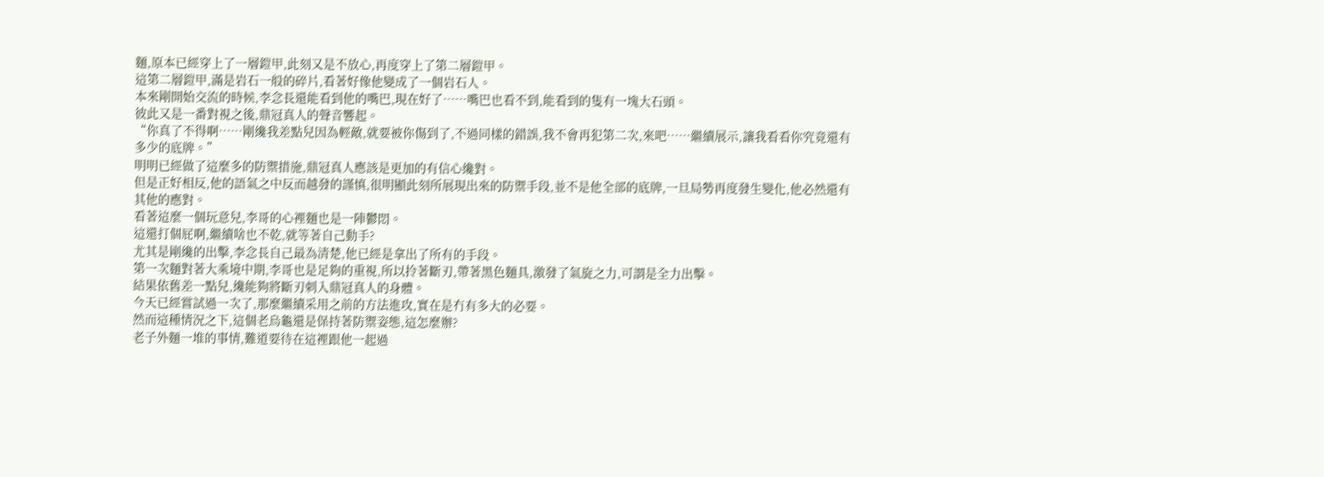麵,原本已經穿上了一層鎧甲,此刻又是不放心,再度穿上了第二層鎧甲。
這第二層鎧甲,滿是岩石一般的碎片,看著好像他變成了一個岩石人。
本來剛開始交流的時候,李念長還能看到他的嘴巴,現在好了……嘴巴也看不到,能看到的隻有一塊大石頭。
彼此又是一番對視之後,鼎冠真人的聲音響起。
“你真了不得啊……剛纔我差點兒因為輕敵,就要被你傷到了,不過同樣的錯誤,我不會再犯第二次,來吧……繼續展示,讓我看看你究竟還有多少的底牌。”
明明已經做了這麼多的防禦措施,鼎冠真人應該是更加的有信心纔對。
但是正好相反,他的語氣之中反而越發的謹慎,很明顯此刻所展現出來的防禦手段,並不是他全部的底牌,一旦局勢再度發生變化,他必然還有其他的應對。
看著這麼一個玩意兒,李哥的心裡麵也是一陣鬱悶。
這還打個屁啊,繼續啥也不乾,就等著自己動手?
尤其是剛纔的出擊,李念長自己最為清楚,他已經是拿出了所有的手段。
第一次麵對著大乘境中期,李哥也是足夠的重視,所以拎著斷刃,帶著黑色麵具,激發了氣旋之力,可謂是全力出擊。
結果依舊差一點兒,纔能夠將斷刃刺入鼎冠真人的身體。
今天已經嘗試過一次了,那麼繼續采用之前的方法進攻,實在是冇有多大的必要。
然而這種情況之下,這個老烏龜還是保持著防禦姿態,這怎麼辦?
老子外麵一堆的事情,難道要待在這裡跟他一起過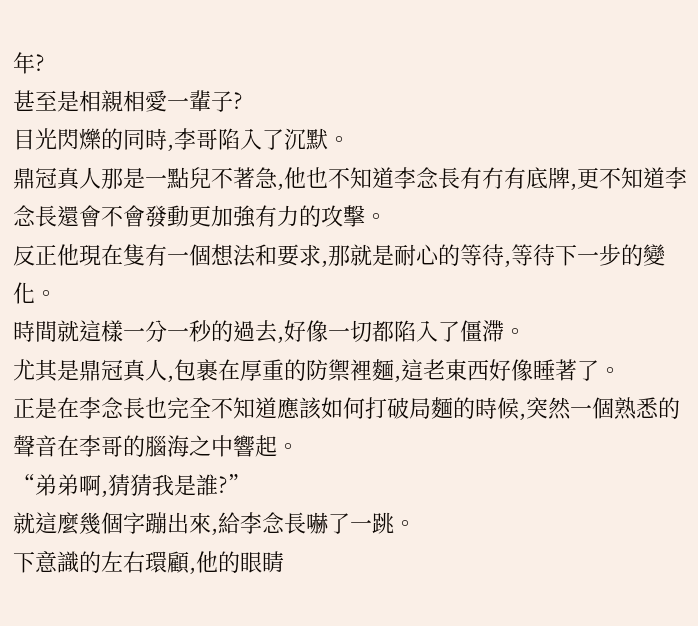年?
甚至是相親相愛一輩子?
目光閃爍的同時,李哥陷入了沉默。
鼎冠真人那是一點兒不著急,他也不知道李念長有冇有底牌,更不知道李念長還會不會發動更加強有力的攻擊。
反正他現在隻有一個想法和要求,那就是耐心的等待,等待下一步的變化。
時間就這樣一分一秒的過去,好像一切都陷入了僵滯。
尤其是鼎冠真人,包裹在厚重的防禦裡麵,這老東西好像睡著了。
正是在李念長也完全不知道應該如何打破局麵的時候,突然一個熟悉的聲音在李哥的腦海之中響起。
“弟弟啊,猜猜我是誰?”
就這麼幾個字蹦出來,給李念長嚇了一跳。
下意識的左右環顧,他的眼睛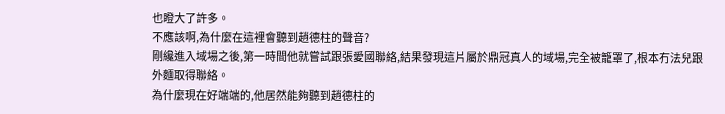也瞪大了許多。
不應該啊,為什麼在這裡會聽到趙德柱的聲音?
剛纔進入域場之後,第一時間他就嘗試跟張愛國聯絡,結果發現這片屬於鼎冠真人的域場,完全被籠罩了,根本冇法兒跟外麵取得聯絡。
為什麼現在好端端的,他居然能夠聽到趙德柱的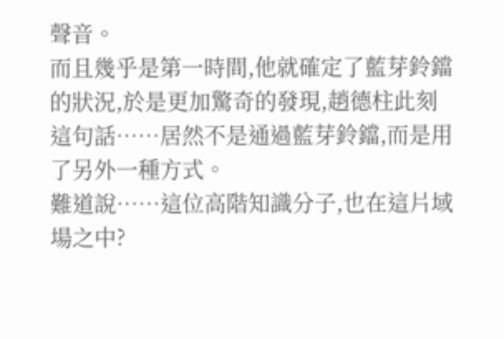聲音。
而且幾乎是第一時間,他就確定了藍芽鈴鐺的狀況,於是更加驚奇的發現,趙德柱此刻這句話……居然不是通過藍芽鈴鐺,而是用了另外一種方式。
難道說……這位高階知識分子,也在這片域場之中?